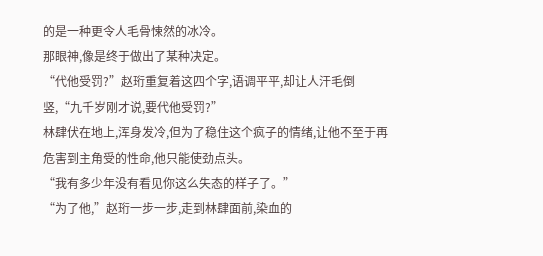的是一种更令人毛骨悚然的冰冷。
那眼神,像是终于做出了某种决定。
“代他受罚?”赵珩重复着这四个字,语调平平,却让人汗毛倒竖,“九千岁刚才说,要代他受罚?”
林肆伏在地上,浑身发冷,但为了稳住这个疯子的情绪,让他不至于再危害到主角受的性命,他只能使劲点头。
“我有多少年没有看见你这么失态的样子了。”
“为了他,”赵珩一步一步,走到林肆面前,染血的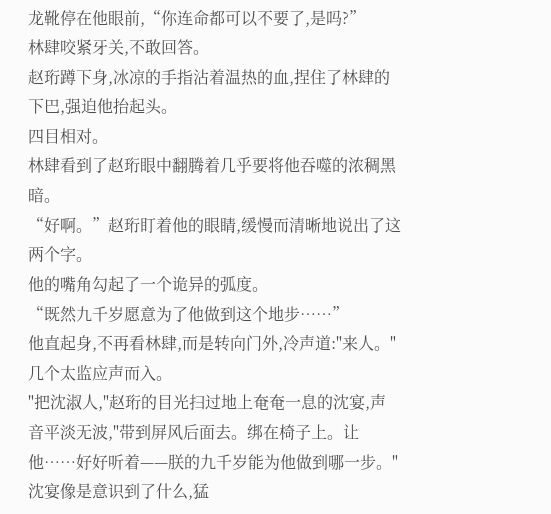龙靴停在他眼前,“你连命都可以不要了,是吗?”
林肆咬紧牙关,不敢回答。
赵珩蹲下身,冰凉的手指沾着温热的血,捏住了林肆的下巴,强迫他抬起头。
四目相对。
林肆看到了赵珩眼中翻腾着几乎要将他吞噬的浓稠黑暗。
“好啊。”赵珩盯着他的眼睛,缓慢而清晰地说出了这两个字。
他的嘴角勾起了一个诡异的弧度。
“既然九千岁愿意为了他做到这个地步……”
他直起身,不再看林肆,而是转向门外,冷声道:"来人。"
几个太监应声而入。
"把沈淑人,"赵珩的目光扫过地上奄奄一息的沈宴,声音平淡无波,"带到屏风后面去。绑在椅子上。让他……好好听着——朕的九千岁能为他做到哪一步。"
沈宴像是意识到了什么,猛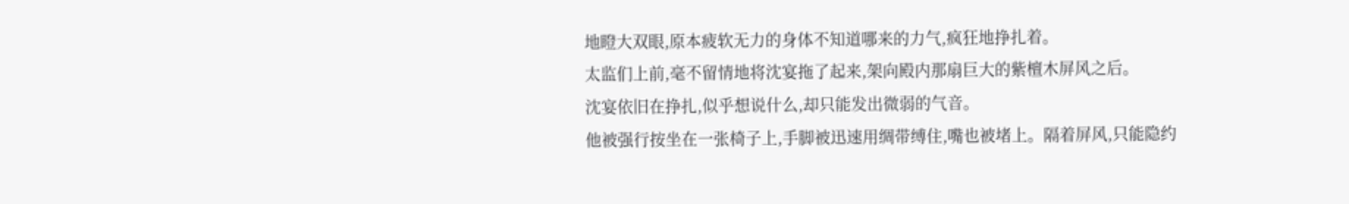地瞪大双眼,原本疲软无力的身体不知道哪来的力气,疯狂地挣扎着。
太监们上前,毫不留情地将沈宴拖了起来,架向殿内那扇巨大的紫檀木屏风之后。
沈宴依旧在挣扎,似乎想说什么,却只能发出微弱的气音。
他被强行按坐在一张椅子上,手脚被迅速用绸带缚住,嘴也被堵上。隔着屏风,只能隐约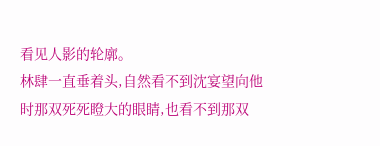看见人影的轮廓。
林肆一直垂着头,自然看不到沈宴望向他时那双死死瞪大的眼睛,也看不到那双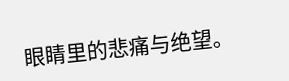眼睛里的悲痛与绝望。